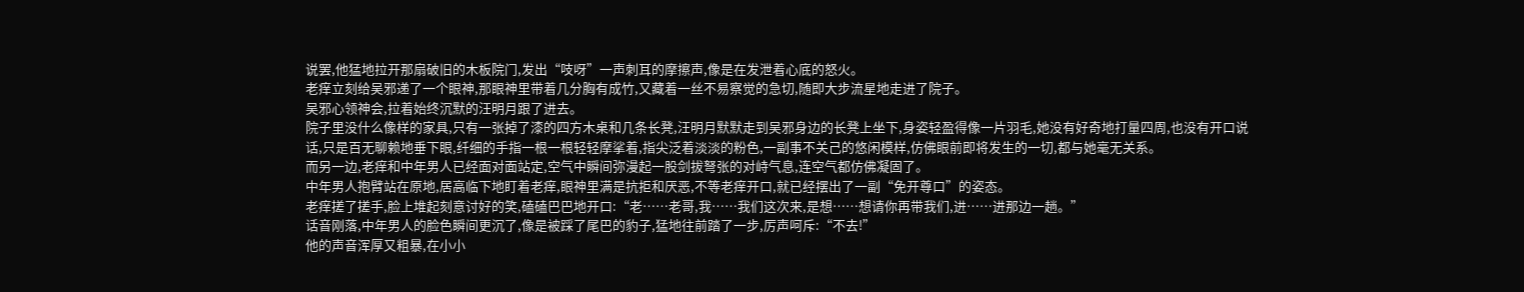说罢,他猛地拉开那扇破旧的木板院门,发出“吱呀”一声刺耳的摩擦声,像是在发泄着心底的怒火。
老痒立刻给吴邪递了一个眼神,那眼神里带着几分胸有成竹,又藏着一丝不易察觉的急切,随即大步流星地走进了院子。
吴邪心领神会,拉着始终沉默的汪明月跟了进去。
院子里没什么像样的家具,只有一张掉了漆的四方木桌和几条长凳,汪明月默默走到吴邪身边的长凳上坐下,身姿轻盈得像一片羽毛,她没有好奇地打量四周,也没有开口说话,只是百无聊赖地垂下眼,纤细的手指一根一根轻轻摩挲着,指尖泛着淡淡的粉色,一副事不关己的悠闲模样,仿佛眼前即将发生的一切,都与她毫无关系。
而另一边,老痒和中年男人已经面对面站定,空气中瞬间弥漫起一股剑拔弩张的对峙气息,连空气都仿佛凝固了。
中年男人抱臂站在原地,居高临下地盯着老痒,眼神里满是抗拒和厌恶,不等老痒开口,就已经摆出了一副“免开尊口”的姿态。
老痒搓了搓手,脸上堆起刻意讨好的笑,磕磕巴巴地开口:“老……老哥,我……我们这次来,是想……想请你再带我们,进……进那边一趟。”
话音刚落,中年男人的脸色瞬间更沉了,像是被踩了尾巴的豹子,猛地往前踏了一步,厉声呵斥:“不去!”
他的声音浑厚又粗暴,在小小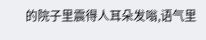的院子里震得人耳朵发嗡,语气里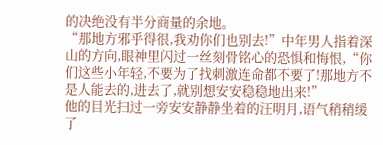的决绝没有半分商量的余地。
“那地方邪乎得很,我劝你们也别去!”中年男人指着深山的方向,眼神里闪过一丝刻骨铭心的恐惧和悔恨,“你们这些小年轻,不要为了找刺激连命都不要了!那地方不是人能去的,进去了,就别想安安稳稳地出来!”
他的目光扫过一旁安安静静坐着的汪明月,语气稍稍缓了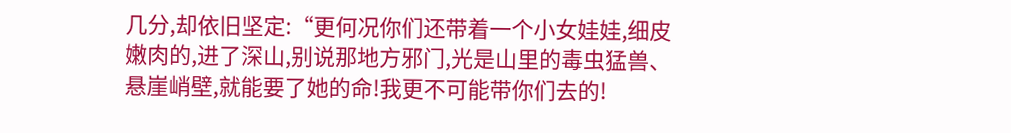几分,却依旧坚定:“更何况你们还带着一个小女娃娃,细皮嫩肉的,进了深山,别说那地方邪门,光是山里的毒虫猛兽、悬崖峭壁,就能要了她的命!我更不可能带你们去的!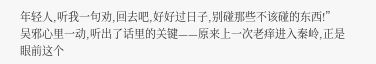年轻人,听我一句劝,回去吧,好好过日子,别碰那些不该碰的东西!”
吴邪心里一动,听出了话里的关键——原来上一次老痒进入秦岭,正是眼前这个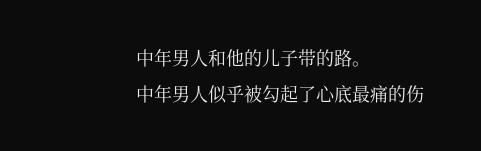中年男人和他的儿子带的路。
中年男人似乎被勾起了心底最痛的伤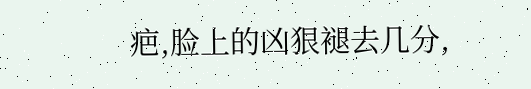疤,脸上的凶狠褪去几分,